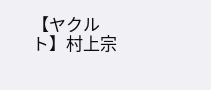【ヤクルト】村上宗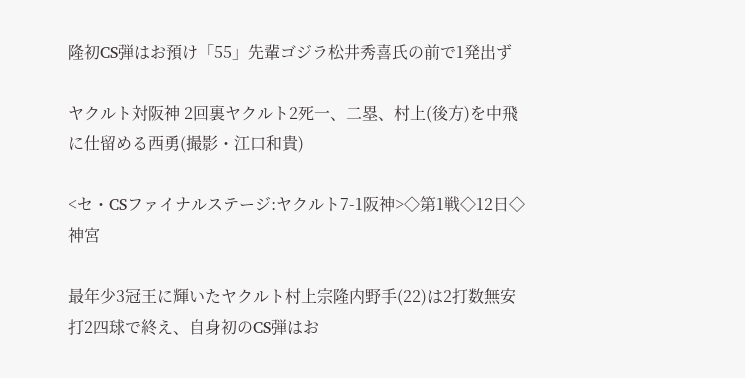隆初CS弾はお預け「55」先輩ゴジラ松井秀喜氏の前で1発出ず

ヤクルト対阪神 2回裏ヤクルト2死一、二塁、村上(後方)を中飛に仕留める西勇(撮影・江口和貴)

<セ・CSファイナルステージ:ヤクルト7-1阪神>◇第1戦◇12日◇神宮

最年少3冠王に輝いたヤクルト村上宗隆内野手(22)は2打数無安打2四球で終え、自身初のCS弾はお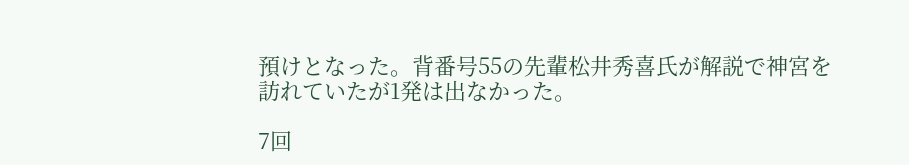預けとなった。背番号55の先輩松井秀喜氏が解説で神宮を訪れていたが1発は出なかった。

7回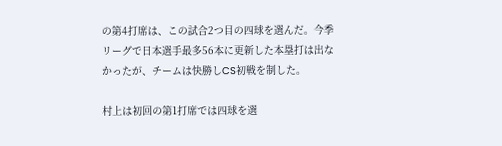の第4打席は、この試合2つ目の四球を選んだ。今季リーグで日本選手最多56本に更新した本塁打は出なかったが、チームは快勝しCS初戦を制した。

村上は初回の第1打席では四球を選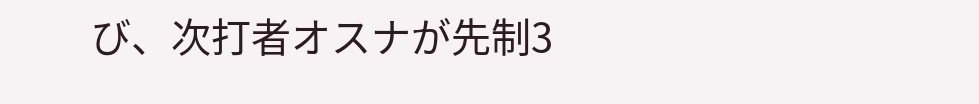び、次打者オスナが先制3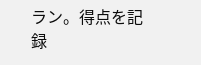ラン。得点を記録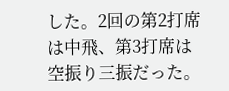した。2回の第2打席は中飛、第3打席は空振り三振だった。